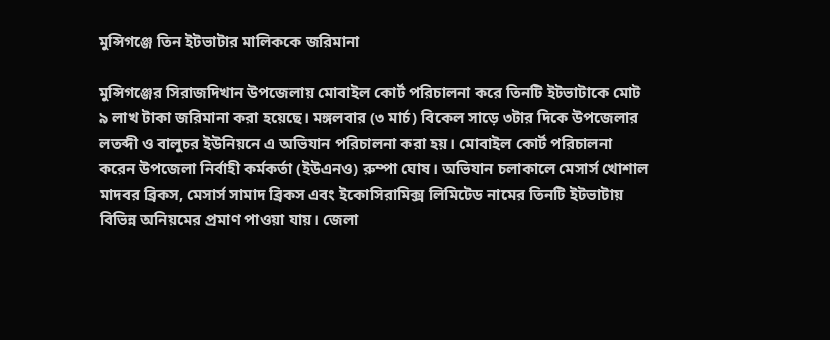মুন্সিগঞ্জে তিন ইটভাটার মালিককে জরিমানা

মুন্সিগঞ্জের সিরাজদিখান উপজেলায় মোবাইল কোর্ট পরিচালনা করে তিনটি ইটভাটাকে মোট ৯ লাখ টাকা জরিমানা করা হয়েছে। মঙ্গলবার (৩ মার্চ) বিকেল সাড়ে ৩টার দিকে উপজেলার লতব্দী ও বালুচর ইউনিয়নে এ অভিযান পরিচালনা করা হয়। মোবাইল কোর্ট পরিচালনা করেন উপজেলা নির্বাহী কর্মকর্তা (ইউএনও) রুম্পা ঘোষ। অভিযান চলাকালে মেসার্স খোশাল মাদবর ব্রিকস, মেসার্স সামাদ ব্রিকস এবং ইকোসিরামিক্স লিমিটেড নামের তিনটি ইটভাটায় বিভিন্ন অনিয়মের প্রমাণ পাওয়া যায়। জেলা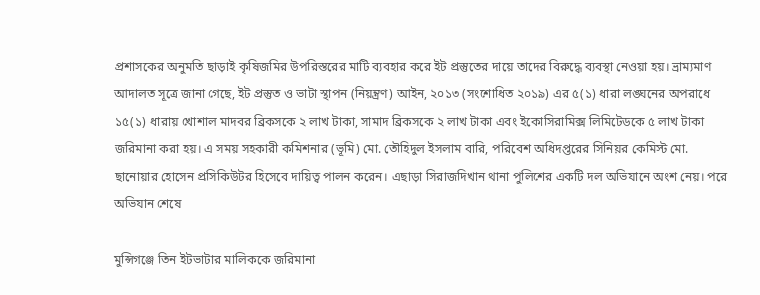প্রশাসকের অনুমতি ছাড়াই কৃষিজমির উপরিস্তরের মাটি ব্যবহার করে ইট প্রস্তুতের দায়ে তাদের বিরুদ্ধে ব্যবস্থা নেওয়া হয়। ভ্রাম্যমাণ আদালত সূত্রে জানা গেছে, ইট প্রস্তুত ও ভাটা স্থাপন (নিয়ন্ত্রণ) আইন, ২০১৩ (সংশোধিত ২০১৯) এর ৫(১) ধারা লঙ্ঘনের অপরাধে ১৫(১) ধারায় খোশাল মাদবর ব্রিকসকে ২ লাখ টাকা, সামাদ ব্রিকসকে ২ লাখ টাকা এবং ইকোসিরামিক্স লিমিটেডকে ৫ লাখ টাকা জরিমানা করা হয়। এ সময় সহকারী কমিশনার (ভূমি) মো. তৌহিদুল ইসলাম বারি, পরিবেশ অধিদপ্তরের সিনিয়র কেমিস্ট মো. ছানোয়ার হোসেন প্রসিকিউটর হিসেবে দায়িত্ব পালন করেন। এছাড়া সিরাজদিখান থানা পুলিশের একটি দল অভিযানে অংশ নেয়। পরে অভিযান শেষে

মুন্সিগঞ্জে তিন ইটভাটার মালিককে জরিমানা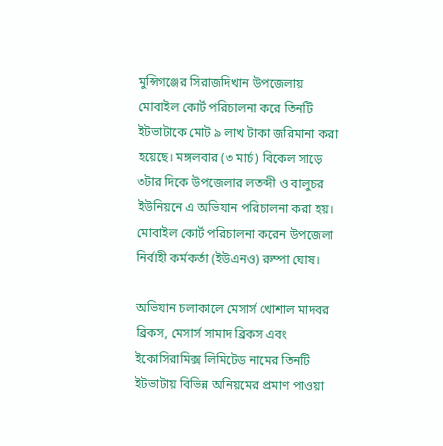মুন্সিগঞ্জের সিরাজদিখান উপজেলায় মোবাইল কোর্ট পরিচালনা করে তিনটি ইটভাটাকে মোট ৯ লাখ টাকা জরিমানা করা হয়েছে। মঙ্গলবার (৩ মার্চ) বিকেল সাড়ে ৩টার দিকে উপজেলার লতব্দী ও বালুচর ইউনিয়নে এ অভিযান পরিচালনা করা হয়। মোবাইল কোর্ট পরিচালনা করেন উপজেলা নির্বাহী কর্মকর্তা (ইউএনও) রুম্পা ঘোষ।

অভিযান চলাকালে মেসার্স খোশাল মাদবর ব্রিকস, মেসার্স সামাদ ব্রিকস এবং ইকোসিরামিক্স লিমিটেড নামের তিনটি ইটভাটায় বিভিন্ন অনিয়মের প্রমাণ পাওয়া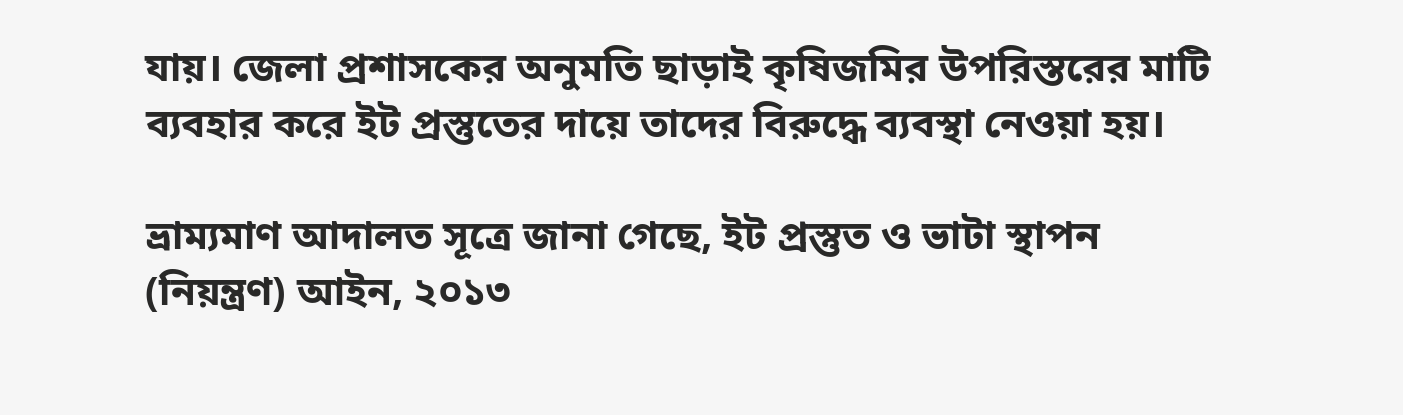যায়। জেলা প্রশাসকের অনুমতি ছাড়াই কৃষিজমির উপরিস্তরের মাটি ব্যবহার করে ইট প্রস্তুতের দায়ে তাদের বিরুদ্ধে ব্যবস্থা নেওয়া হয়।

ভ্রাম্যমাণ আদালত সূত্রে জানা গেছে, ইট প্রস্তুত ও ভাটা স্থাপন (নিয়ন্ত্রণ) আইন, ২০১৩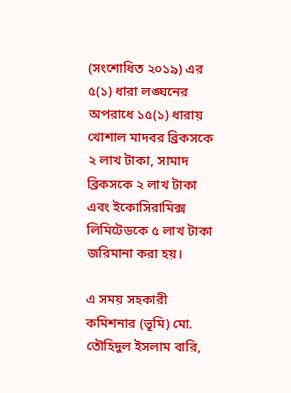(সংশোধিত ২০১৯) এর ৫(১) ধারা লঙ্ঘনের অপরাধে ১৫(১) ধারায় খোশাল মাদবর ব্রিকসকে ২ লাখ টাকা, সামাদ ব্রিকসকে ২ লাখ টাকা এবং ইকোসিরামিক্স লিমিটেডকে ৫ লাখ টাকা জরিমানা করা হয়।

এ সময় সহকারী কমিশনার (ভূমি) মো. তৌহিদুল ইসলাম বারি,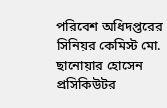পরিবেশ অধিদপ্তরের সিনিয়র কেমিস্ট মো. ছানোয়ার হোসেন প্রসিকিউটর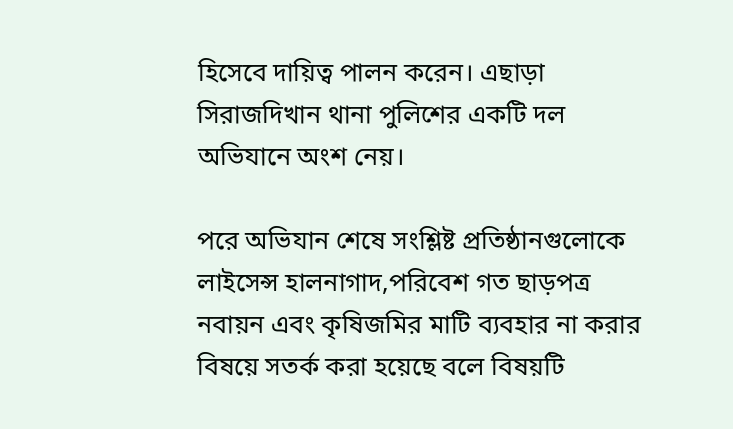হিসেবে দায়িত্ব পালন করেন। এছাড়া সিরাজদিখান থানা পুলিশের একটি দল অভিযানে অংশ নেয়।

পরে অভিযান শেষে সংশ্লিষ্ট প্রতিষ্ঠানগুলোকে লাইসেন্স হালনাগাদ,পরিবেশ গত ছাড়পত্র নবায়ন এবং কৃষিজমির মাটি ব্যবহার না করার বিষয়ে সতর্ক করা হয়েছে বলে বিষয়টি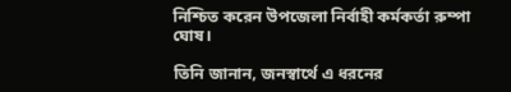নিশ্চিত করেন উপজেলা নির্বাহী কর্মকর্তা রুম্পা ঘোষ।

তিনি জানান, জনস্বার্থে এ ধরনের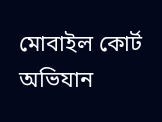মোবাইল কোর্ট অভিযান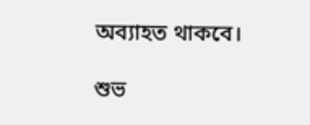অব্যাহত থাকবে।

শুভ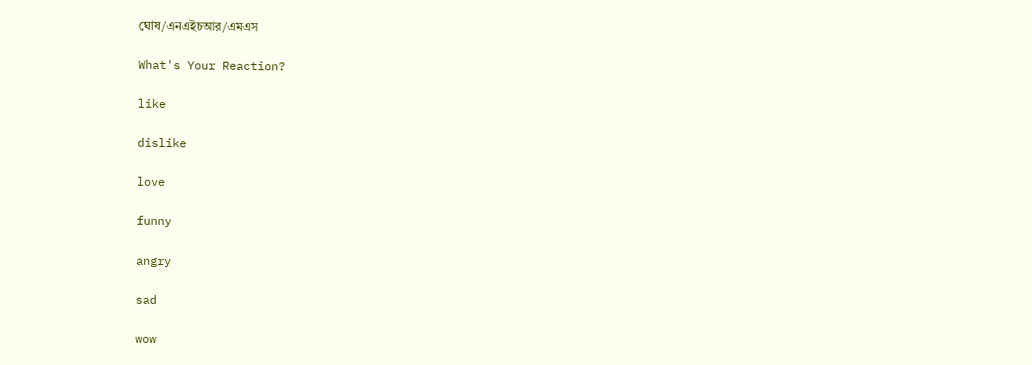ঘোষ/এনএইচআর/এমএস

What's Your Reaction?

like

dislike

love

funny

angry

sad

wow